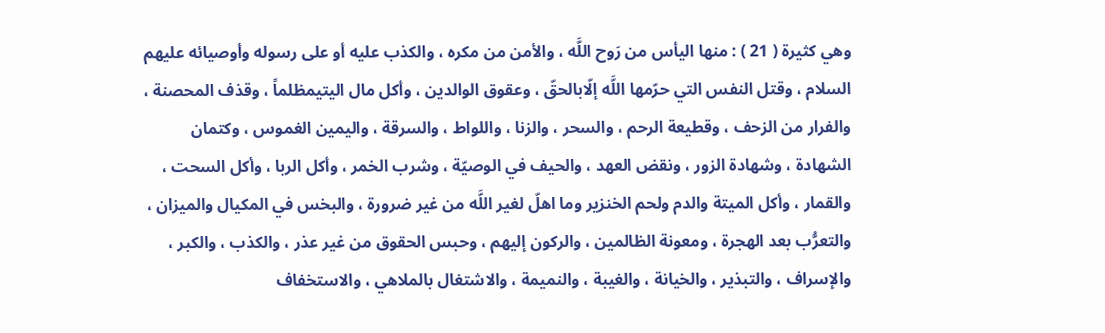وهي كثيرة ( 21 ) : منها اليأس من رَوح اللَّه ، والأمن من مكره ، والكذب عليه أو على رسوله وأوصيائه عليهم السلام ، وقتل النفس التي حرّمها اللَّه إلّابالحقّ ، وعقوق الوالدين ، وأكل مال اليتيمظلماً ، وقذف المحصنة ، والفرار من الزحف ، وقطيعة الرحم ، والسحر ، والزنا ، واللواط ، والسرقة ، واليمين الغموس ، وكتمان الشهادة ، وشهادة الزور ، ونقض العهد ، والحيف في الوصيّة ، وشرب الخمر ، وأكل الربا ، وأكل السحت ، والقمار ، وأكل الميتة والدم ولحم الخنزير وما اهلّ لغير اللَّه من غير ضرورة ، والبخس في المكيال والميزان ، والتعرُّب بعد الهجرة ، ومعونة الظالمين ، والركون إليهم ، وحبس الحقوق من غير عذر ، والكذب ، والكبر ، والإسراف ، والتبذير ، والخيانة ، والغيبة ، والنميمة ، والاشتغال بالملاهي ، والاستخفاف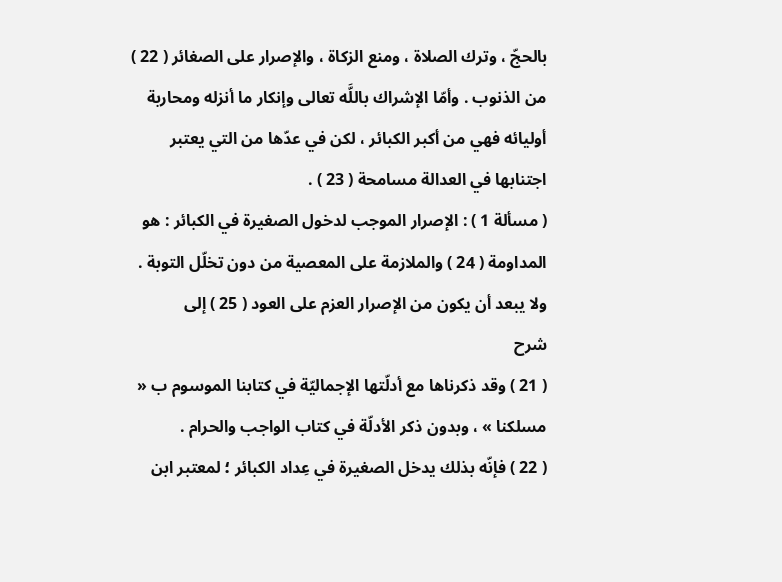بالحجّ ، وترك الصلاة ، ومنع الزكاة ، والإصرار على الصغائر ( 22 ) من الذنوب . وأمّا الإشراك باللَّه تعالى وإنكار ما أنزله ومحاربة أوليائه فهي من أكبر الكبائر ، لكن في عدّها من التي يعتبر اجتنابها في العدالة مسامحة ( 23 ) .
( مسألة 1 ) : الإصرار الموجب لدخول الصغيرة في الكبائر : هو المداومة ( 24 ) والملازمة على المعصية من دون تخلّل التوبة . ولا يبعد أن يكون من الإصرار العزم على العود ( 25 ) إلى
شرح
( 21 ) وقد ذكرناها مع أدلّتها الإجماليّة في كتابنا الموسوم ب « مسلكنا » ، وبدون ذكر الأدلّة في كتاب الواجب والحرام .
( 22 ) فإنّه بذلك يدخل الصغيرة في عِداد الكبائر ؛ لمعتبر ابن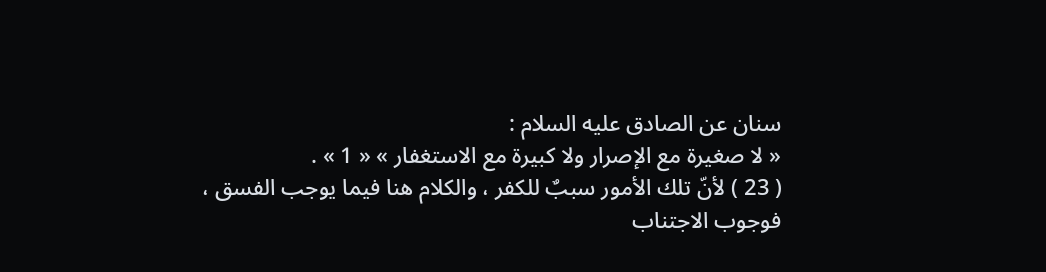سنان عن الصادق عليه السلام :
« لا صغيرة مع الإصرار ولا كبيرة مع الاستغفار » « 1 » .
( 23 ) لأنّ تلك الأمور سببٌ للكفر ، والكلام هنا فيما يوجب الفسق ، فوجوب الاجتناب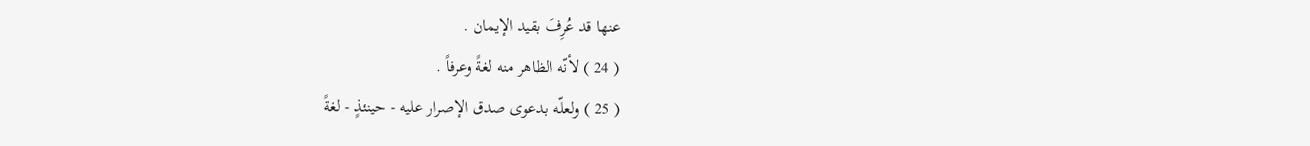عنها قد عُرِفَ بقيد الإيمان .
( 24 ) لأنّه الظاهر منه لغةً وعرفاً .
( 25 ) ولعلّه بدعوى صدق الإصرار عليه - حينئذٍ - لغةً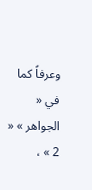وعرفاً كما في « الجواهر » « 2 » ،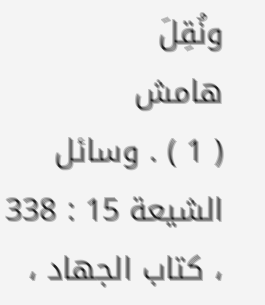ونُقِلَ
هامش
( 1 ) . وسائل الشيعة 15 : 338 ، كتاب الجهاد ،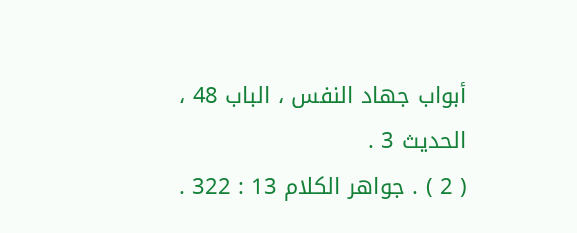أبواب جهاد النفس ، الباب 48 ، الحديث 3 .
( 2 ) . جواهر الكلام 13 : 322 .